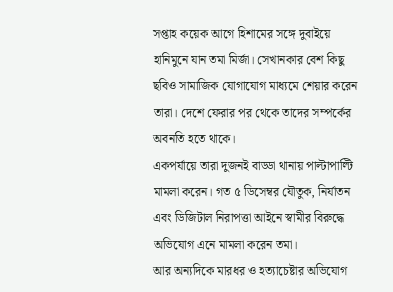সপ্তাহ কয়েক আগে হিশামের সঙ্গে দুবাইয়ে হানিমুনে যান তমা মির্জা। সেখানকার বেশ কিছু ছবিও সামাজিক যোগাযোগ মাধ্যমে শেয়ার করেন তারা। দেশে ফেরার পর থেকে তাদের সম্পর্কের অবনতি হতে থাকে।
একপর্যায়ে তারা দুজনই বাড্ডা থানায় পাল্টাপাল্টি মামলা করেন। গত ৫ ডিসেম্বর যৌতুক, নির্যাতন এবং ডিজিটাল নিরাপত্তা আইনে স্বামীর বিরুদ্ধে অভিযোগ এনে মামলা করেন তমা।
আর অন্যদিকে মারধর ও হত্যাচেষ্টার অভিযোগ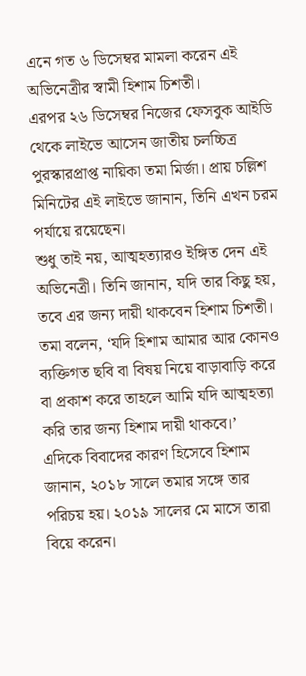এনে গত ৬ ডিসেম্বর মামলা করেন এই অভিনেত্রীর স্বামী হিশাম চিশতী।
এরপর ২৬ ডিসেম্বর নিজের ফেসবুক আইডি থেকে লাইভে আসেন জাতীয় চলচ্চিত্র পুরস্কারপ্রাপ্ত নায়িকা তমা মির্জা। প্রায় চল্লিশ মিনিটের এই লাইভে জানান, তিনি এখন চরম পর্যায়ে রয়েছেন।
শুধু তাই নয়, আত্মহত্যারও ইঙ্গিত দেন এই অভিনেত্রী। তিনি জানান, যদি তার কিছু হয়, তবে এর জন্য দায়ী থাকবেন হিশাম চিশতী।
তমা বলেন, ‘যদি হিশাম আমার আর কোনও ব্যক্তিগত ছবি বা বিষয় নিয়ে বাড়াবাড়ি করে বা প্রকাশ করে তাহলে আমি যদি আত্মহত্যা করি তার জন্য হিশাম দায়ী থাকবে।’
এদিকে বিবাদের কারণ হিসেবে হিশাম জানান, ২০১৮ সালে তমার সঙ্গে তার পরিচয় হয়। ২০১৯ সালের মে মাসে তারা বিয়ে করেন।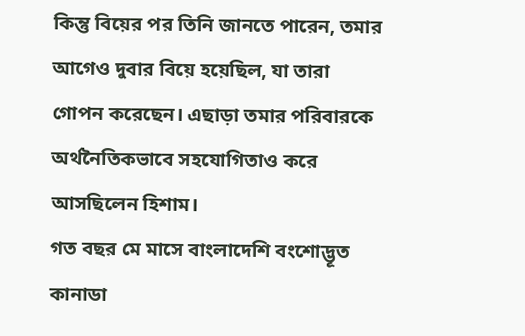কিন্তু বিয়ের পর তিনি জানতে পারেন, তমার আগেও দুবার বিয়ে হয়েছিল, যা তারা গোপন করেছেন। এছাড়া তমার পরিবারকে অর্থনৈতিকভাবে সহযোগিতাও করে আসছিলেন হিশাম।
গত বছর মে মাসে বাংলাদেশি বংশোদ্ভূত কানাডা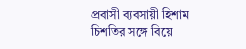প্রবাসী ব্যবসায়ী হিশাম চিশতির সঙ্গে বিয়ে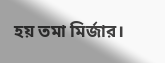হয় তমা মির্জার।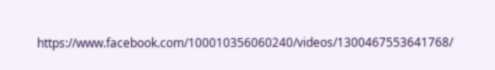https://www.facebook.com/100010356060240/videos/1300467553641768/